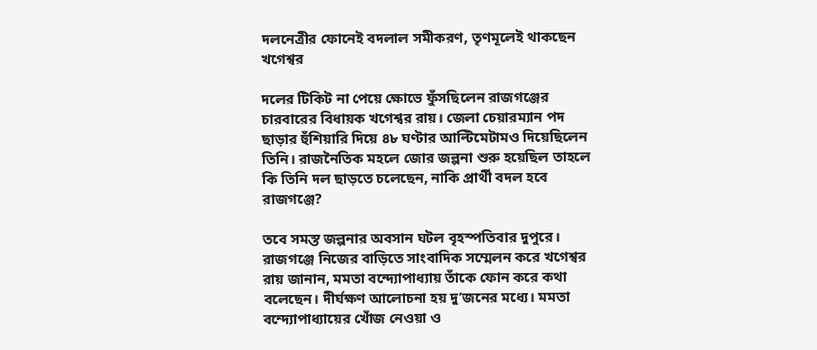দলনেত্রীর ফোনেই বদলাল সমীকরণ, তৃণমূলেই থাকছেন খগেশ্বর

দলের টিকিট না পেয়ে ক্ষোভে ফুঁসছিলেন রাজগঞ্জের চারবারের বিধায়ক খগেশ্বর রায়। জেলা চেয়ারম্যান পদ ছাড়ার হুঁশিয়ারি দিয়ে ৪৮ ঘণ্টার আল্টিমেটামও দিয়েছিলেন তিনি। রাজনৈতিক মহলে জোর জল্পনা শুরু হয়েছিল তাহলে কি তিনি দল ছাড়তে চলেছেন, নাকি প্রার্থী বদল হবে রাজগঞ্জে?

তবে সমস্ত জল্পনার অবসান ঘটল বৃহস্পতিবার দুপুরে। রাজগঞ্জে নিজের বাড়িতে সাংবাদিক সম্মেলন করে খগেশ্বর রায় জানান, মমতা বন্দ্যোপাধ্যায় তাঁকে ফোন করে কথা বলেছেন। দীর্ঘক্ষণ আলোচনা হয় দু’জনের মধ্যে। মমতা বন্দ্যোপাধ্যায়ের খোঁজ নেওয়া ও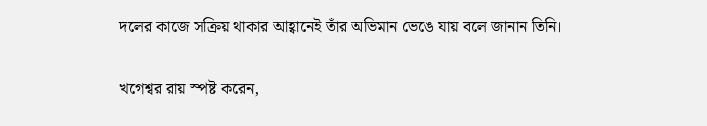দলের কাজে সক্রিয় থাকার আহ্বানেই তাঁর অভিমান ভেঙে যায় বলে জানান তিনি।

খগেশ্বর রায় স্পষ্ট করেন,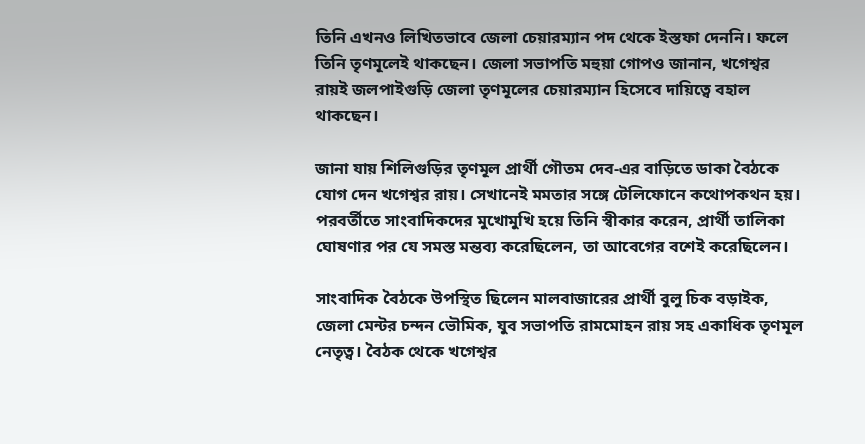তিনি এখনও লিখিতভাবে জেলা চেয়ারম্যান পদ থেকে ইস্তফা দেননি। ফলে তিনি তৃণমূলেই থাকছেন। জেলা সভাপতি মহুয়া গোপও জানান, খগেশ্বর রায়ই জলপাইগুড়ি জেলা তৃণমূলের চেয়ারম্যান হিসেবে দায়িত্বে বহাল থাকছেন।

জানা যায় শিলিগুড়ির তৃণমূল প্রার্থী গৌতম দেব-এর বাড়িতে ডাকা বৈঠকে যোগ দেন খগেশ্বর রায়। সেখানেই মমতার সঙ্গে টেলিফোনে কথোপকথন হয়। পরবর্তীতে সাংবাদিকদের মুখোমুখি হয়ে তিনি স্বীকার করেন, প্রার্থী তালিকা ঘোষণার পর যে সমস্ত মন্তব্য করেছিলেন, তা আবেগের বশেই করেছিলেন।

সাংবাদিক বৈঠকে উপস্থিত ছিলেন মালবাজারের প্রার্থী বুলু চিক বড়াইক, জেলা মেন্টর চন্দন ভৌমিক, যুব সভাপতি রামমোহন রায় সহ একাধিক তৃণমূল নেতৃত্ব। বৈঠক থেকে খগেশ্বর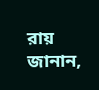রায় জানান,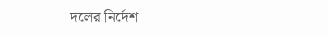দলের নির্দেশ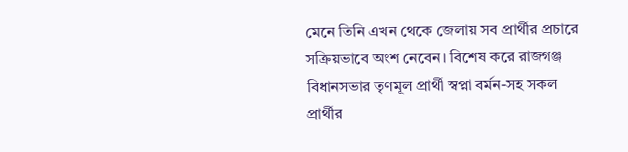মেনে তিনি এখন থেকে জেলায় সব প্রার্থীর প্রচারে সক্রিয়ভাবে অংশ নেবেন। বিশেষ করে রাজগঞ্জ বিধানসভার তৃণমূল প্রার্থী স্বপ্না বর্মন-সহ সকল প্রার্থীর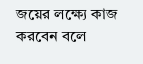জয়ের লক্ষ্যে কাজ করবেন বলে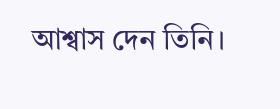আশ্বাস দেন তিনি।